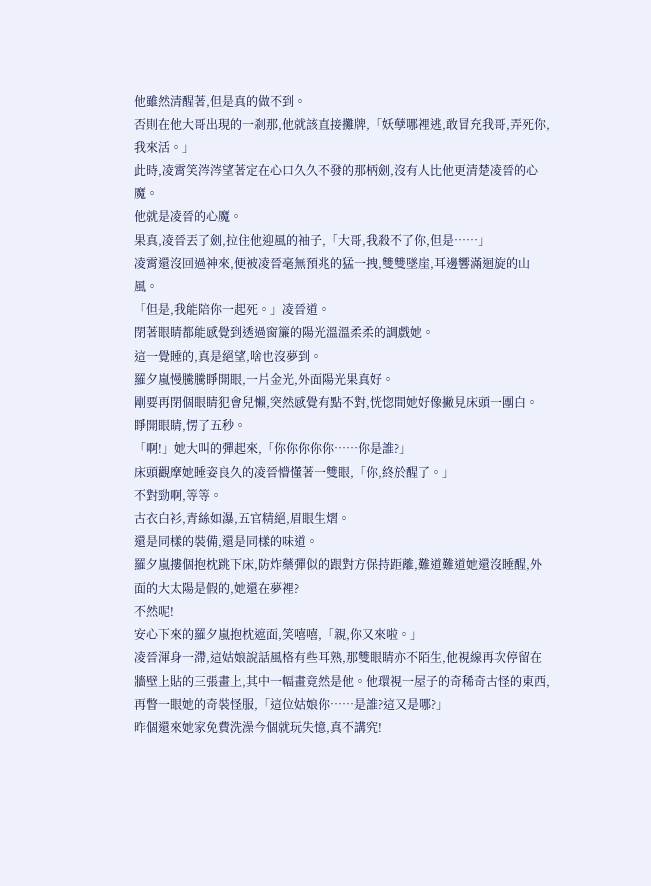他雖然清醒著,但是真的做不到。
否則在他大哥出現的一剎那,他就該直接攤牌,「妖孽哪裡逃,敢冒充我哥,弄死你,我來活。」
此時,凌霄笑涔涔望著定在心口久久不發的那柄劍,沒有人比他更清楚凌晉的心魔。
他就是凌晉的心魔。
果真,凌晉丟了劍,拉住他迎風的袖子,「大哥,我殺不了你,但是……」
凌霄還沒回過神來,便被凌晉毫無預兆的猛一拽,雙雙墜崖,耳邊響滿迴旋的山風。
「但是,我能陪你一起死。」凌晉道。
閉著眼睛都能感覺到透過窗簾的陽光溫溫柔柔的調戲她。
這一覺睡的,真是絕望,啥也沒夢到。
羅夕嵐慢騰騰睜開眼,一片金光,外面陽光果真好。
剛要再閉個眼睛犯會兒懶,突然感覺有點不對,恍惚間她好像撇見床頭一團白。
睜開眼睛,愣了五秒。
「啊!」她大叫的彈起來,「你你你你你……你是誰?」
床頭觀摩她睡姿良久的凌晉懵懂著一雙眼,「你,終於醒了。」
不對勁啊,等等。
古衣白衫,青絲如瀑,五官精絕,眉眼生熠。
還是同樣的裝備,還是同樣的味道。
羅夕嵐摟個抱枕跳下床,防炸藥彈似的跟對方保持距離,難道難道她還沒睡醒,外面的大太陽是假的,她還在夢裡?
不然呢!
安心下來的羅夕嵐抱枕遮面,笑嘻嘻,「親,你又來啦。」
凌晉渾身一滯,這姑娘說話風格有些耳熟,那雙眼睛亦不陌生,他視線再次停留在牆壁上貼的三張畫上,其中一幅畫竟然是他。他環視一屋子的奇稀奇古怪的東西,再瞥一眼她的奇裝怪服,「這位姑娘你……是誰?這又是哪?」
昨個還來她家免費洗澡今個就玩失憶,真不講究!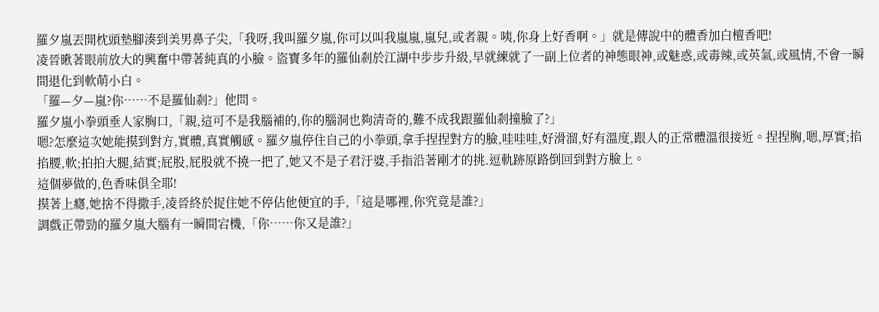羅夕嵐丟開枕頭墊腳湊到美男鼻子尖,「我呀,我叫羅夕嵐,你可以叫我嵐嵐,嵐兒,或者親。咦,你身上好香啊。」就是傳說中的體香加白檀香吧!
凌晉瞅著眼前放大的興奮中帶著純真的小臉。盜寶多年的羅仙剎於江湖中步步升級,早就練就了一副上位者的神態眼神,或魅惑,或毒辣,或英氣,或風情,不會一瞬間退化到軟萌小白。
「羅—夕—嵐?你……不是羅仙剎?」他問。
羅夕嵐小拳頭垂人家胸口,「親,這可不是我腦補的,你的腦洞也夠清奇的,難不成我跟羅仙剎撞臉了?」
嗯?怎麼這次她能摸到對方,實體,真實觸感。羅夕嵐停住自己的小拳頭,拿手捏捏對方的臉,哇哇哇,好滑溜,好有溫度,跟人的正常體溫很接近。捏捏胸,嗯,厚實;掐掐腰,軟;拍拍大腿,結實;屁股,屁股就不撓一把了,她又不是子君汙婆,手指沿著剛才的挑.逗軌跡原路倒回到對方臉上。
這個夢做的,色香味俱全耶!
摸著上癮,她捨不得撒手,凌晉終於捉住她不停佔他便宜的手,「這是哪裡,你究竟是誰?」
調戲正帶勁的羅夕嵐大腦有一瞬間宕機,「你……你又是誰?」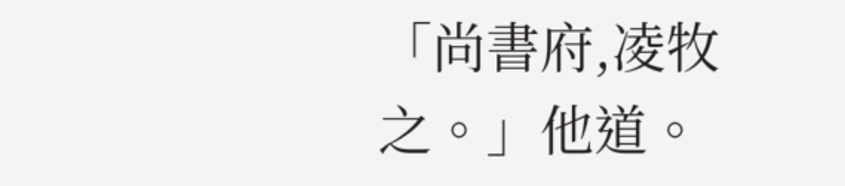「尚書府,凌牧之。」他道。